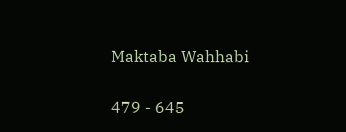Maktaba Wahhabi

479 - 645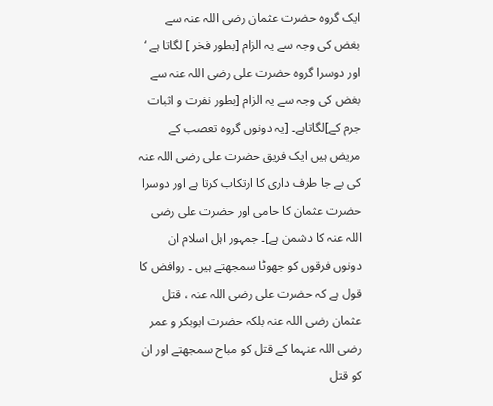ایک گروہ حضرت عثمان رضی اللہ عنہ سے بغض کی وجہ سے یہ الزام [بطور فخر ] لگاتا ہے ‘ اور دوسرا گروہ حضرت علی رضی اللہ عنہ سے بغض کی وجہ سے یہ الزام [بطور نفرت و اثبات جرم کے]لگاتاہے۔ [یہ دونوں گروہ تعصب کے مریض ہیں ایک فریق حضرت علی رضی اللہ عنہ کی بے جا طرف داری کا ارتکاب کرتا ہے اور دوسرا حضرت عثمان کا حامی اور حضرت علی رضی اللہ عنہ کا دشمن ہے]۔ جمہور اہل اسلام ان دونوں فرقوں کو جھوٹا سمجھتے ہیں ۔ روافض کا قول ہے کہ حضرت علی رضی اللہ عنہ ، قتل عثمان رضی اللہ عنہ بلکہ حضرت ابوبکر و عمر رضی اللہ عنہما کے قتل کو مباح سمجھتے اور ان کو قتل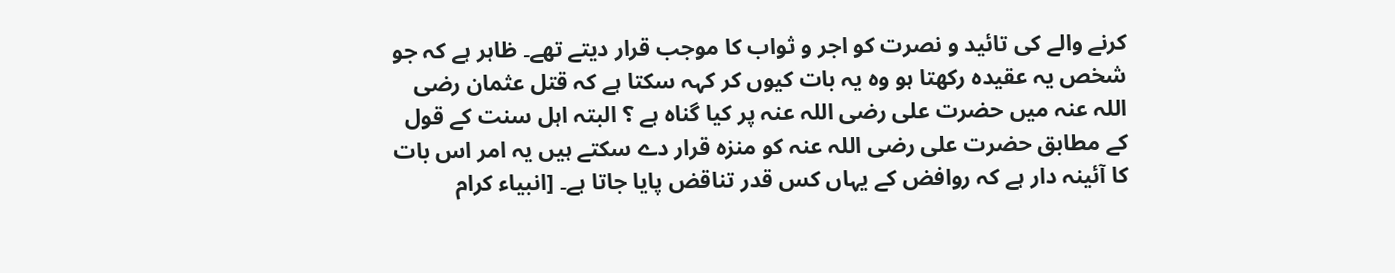کرنے والے کی تائید و نصرت کو اجر و ثواب کا موجب قرار دیتے تھے۔ ظاہر ہے کہ جو شخص یہ عقیدہ رکھتا ہو وہ یہ بات کیوں کر کہہ سکتا ہے کہ قتل عثمان رضی اللہ عنہ میں حضرت علی رضی اللہ عنہ پر کیا گناہ ہے ؟ البتہ اہل سنت کے قول کے مطابق حضرت علی رضی اللہ عنہ کو منزہ قرار دے سکتے ہیں یہ امر اس بات کا آئینہ دار ہے کہ روافض کے یہاں کس قدر تناقض پایا جاتا ہے۔ [انبیاء کرام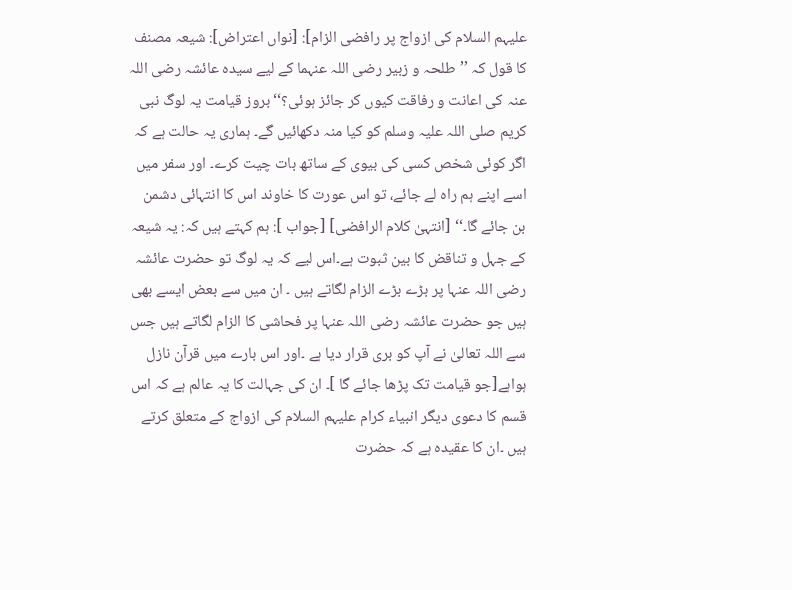علیہم السلام کی ازواج پر رافضی الزام]: [نواں اعتراض]: شیعہ مصنف کا قول کہ ’’طلحہ و زبیر رضی اللہ عنہما کے لیے سیدہ عائشہ رضی اللہ عنہ کی اعانت و رفاقت کیوں کر جائز ہوئی؟‘‘ بروز قیامت یہ لوگ نبی کریم صلی اللہ علیہ وسلم کو کیا منہ دکھائیں گے۔ ہماری یہ حالت ہے کہ اگر کوئی شخص کسی کی بیوی کے ساتھ بات چیت کرے۔ اور سفر میں اسے اپنے ہم راہ لے جائے، تو اس عورت کا خاوند اس کا انتہائی دشمن بن جائے گا۔‘‘ [انتہیٰ کلام الرافضی] [جواب ]: ہم کہتے ہیں کہ: یہ شیعہ کے جہل و تناقض کا بین ثبوت ہے۔اس لیے کہ یہ لوگ تو حضرت عائشہ رضی اللہ عنہا پر بڑے بڑے الزام لگاتے ہیں ۔ ان میں سے بعض ایسے بھی ہیں جو حضرت عائشہ رضی اللہ عنہا پر فحاشی کا الزام لگاتے ہیں جس سے اللہ تعالیٰ نے آپ کو بری قرار دیا ہے ۔اور اس بارے میں قرآن نازل ہواہے[جو قیامت تک پڑھا جائے گا ]۔ ان کی جہالت کا یہ عالم ہے کہ اس قسم کا دعوی دیگر انبیاء کرام علیہم السلام کی ازواج کے متعلق کرتے ہیں ۔ان کا عقیدہ ہے کہ حضرت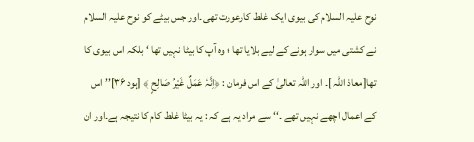نوح علیہ السلام کی بیوی ایک غلط کارعورت تھی۔اور جس بیٹے کو نوح علیہ السلام نے کشتی میں سوار ہونے کے لیے بلایا تھا ؛ وہ آپ کا بیٹا نہیں تھا ‘ بلکہ اس بیوی کا تھا[معاذ اللہ ]۔ اور اللہ تعالیٰ کے اس فرمان : ﴿اِنَّہٗ عَمَلٌ غَیْرُ صَالِحٍ ﴾ [ہود ۳۶]’’ اس کے اعمال اچھے نہیں تھے ۔‘‘ سے مراد یہ ہے کہ : یہ بیٹا غلط کام کا نتیجہ ہے۔اور ان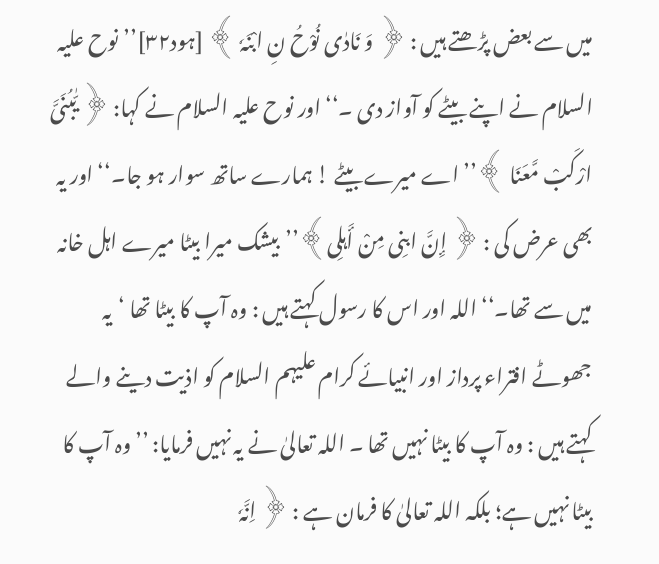میں سے بعض پڑھتے ہیں : ﴿ وَ نَادٰی نُوْحُ نِ ابْنَہٗ ﴾ [ہود۳۲]’’نوح علیہ السلام نے اپنے بیٹے کو آواز دی ۔‘‘ اور نوح علیہ السلام نے کہا: ﴿ یّٰبُنَیَّ ارْکَبْ مَّعَنَا ﴾’’ اے میرے بیٹے ! ہمارے ساتھ سوار ہو جا۔‘‘ اور یہ بھی عرض کی : ﴿ إِنَّ ابنِی مِنْ أَہلِی﴾’’بیشک میرا بیٹا میرے اہل خانہ میں سے تھا۔‘‘ اللہ اور اس کا رسول کہتے ہیں : وہ آپ کا بیٹا تھا ‘یہ جھوٹے افتراء پرداز اور انبیائے کرام علیہم السلام کو اذیت دینے والے کہتے ہیں : وہ آپ کا بیٹا نہیں تھا ۔ اللہ تعالیٰ نے یہ نہیں فرمایا: ’’ وہ آپ کا بیٹا نہیں ہے؛ بلکہ اللہ تعالیٰ کا فرمان ہے : ﴿ اِنَّہٗ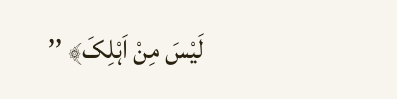لَیْسَ مِنْ اَہْلِکَ﴾ ’’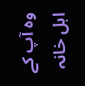وہ آپ کے اہل خانہ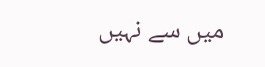میں سے نہیں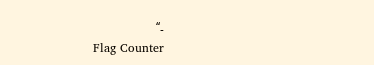۔‘‘
Flag Counter